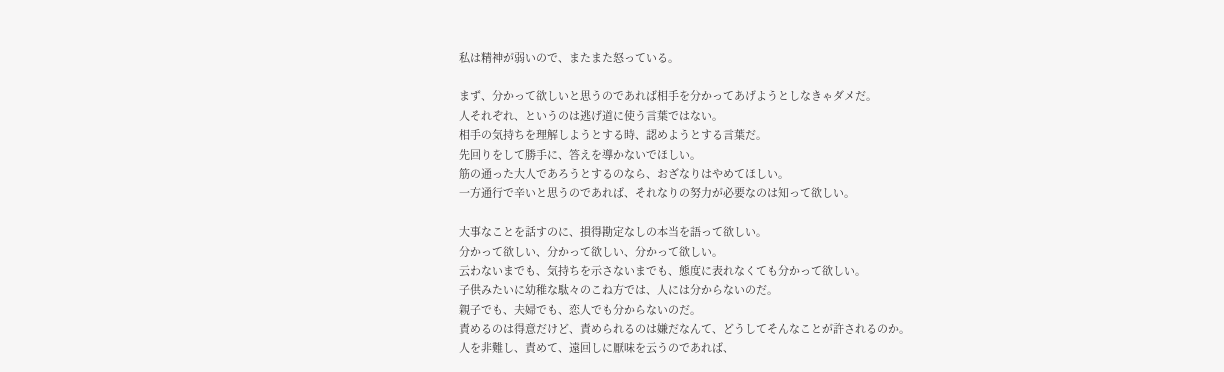私は精神が弱いので、またまた怒っている。

まず、分かって欲しいと思うのであれば相手を分かってあげようとしなきゃダメだ。
人それぞれ、というのは逃げ道に使う言葉ではない。
相手の気持ちを理解しようとする時、認めようとする言葉だ。
先回りをして勝手に、答えを導かないでほしい。
筋の通った大人であろうとするのなら、おざなりはやめてほしい。
一方通行で辛いと思うのであれば、それなりの努力が必要なのは知って欲しい。

大事なことを話すのに、損得勘定なしの本当を語って欲しい。
分かって欲しい、分かって欲しい、分かって欲しい。
云わないまでも、気持ちを示さないまでも、態度に表れなくても分かって欲しい。
子供みたいに幼稚な駄々のこね方では、人には分からないのだ。
親子でも、夫婦でも、恋人でも分からないのだ。
責めるのは得意だけど、責められるのは嫌だなんて、どうしてそんなことが許されるのか。
人を非難し、責めて、遠回しに厭味を云うのであれば、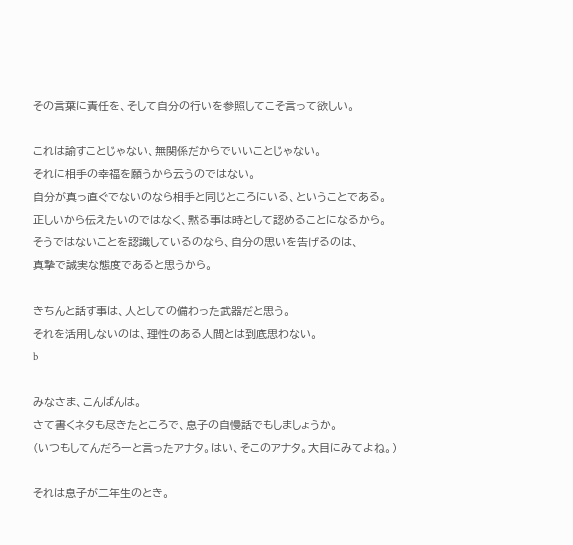その言葉に責任を、そして自分の行いを参照してこそ言って欲しい。

これは諭すことじゃない、無関係だからでいいことじゃない。
それに相手の幸福を願うから云うのではない。
自分が真っ直ぐでないのなら相手と同じところにいる、ということである。
正しいから伝えたいのではなく、黙る事は時として認めることになるから。
そうではないことを認識しているのなら、自分の思いを告げるのは、
真摯で誠実な態度であると思うから。

きちんと話す事は、人としての備わった武器だと思う。
それを活用しないのは、理性のある人間とは到底思わない。
b

みなさま、こんばんは。
さて書くネタも尽きたところで、息子の自慢話でもしましょうか。
(いつもしてんだろーと言ったアナタ。はい、そこのアナタ。大目にみてよね。)

それは息子が二年生のとき。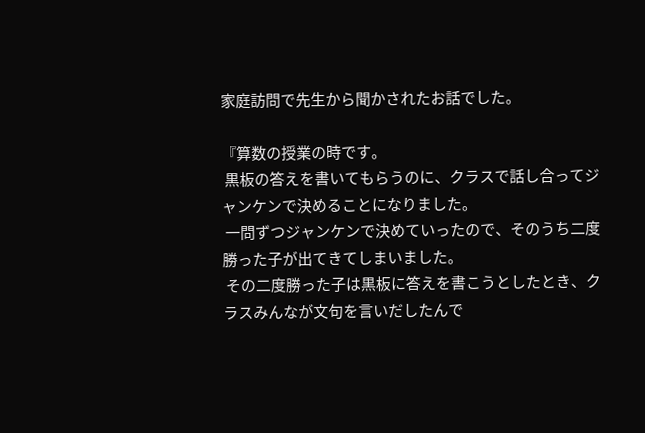家庭訪問で先生から聞かされたお話でした。

『算数の授業の時です。
 黒板の答えを書いてもらうのに、クラスで話し合ってジャンケンで決めることになりました。
 一問ずつジャンケンで決めていったので、そのうち二度勝った子が出てきてしまいました。
 その二度勝った子は黒板に答えを書こうとしたとき、クラスみんなが文句を言いだしたんで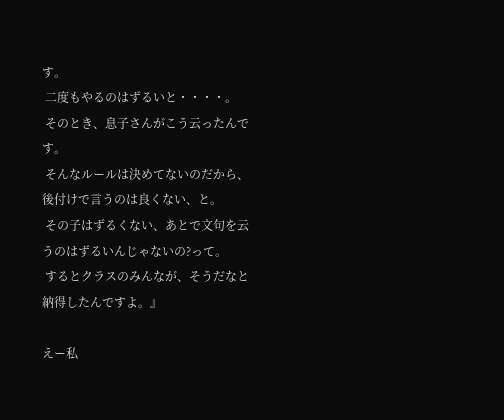す。
 二度もやるのはずるいと・・・・。
 そのとき、息子さんがこう云ったんです。
 そんなルールは決めてないのだから、後付けで言うのは良くない、と。
 その子はずるくない、あとで文句を云うのはずるいんじゃないの?って。
 するとクラスのみんなが、そうだなと納得したんですよ。』

えー私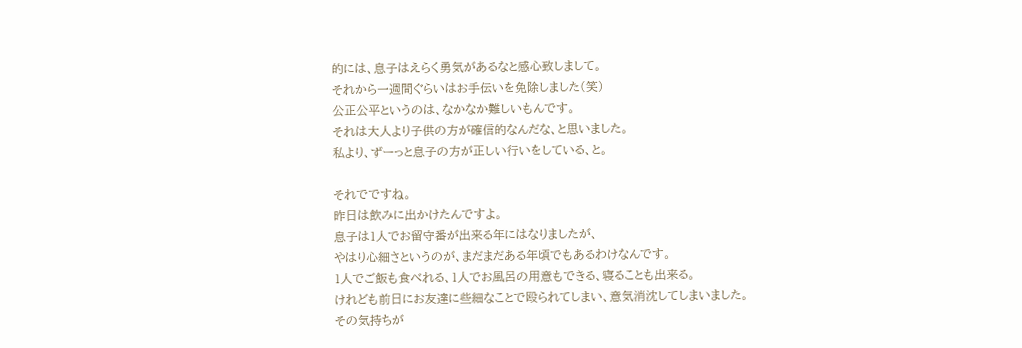的には、息子はえらく勇気があるなと感心致しまして。
それから一週間ぐらいはお手伝いを免除しました(笑)
公正公平というのは、なかなか難しいもんです。
それは大人より子供の方が確信的なんだな、と思いました。
私より、ずーっと息子の方が正しい行いをしている、と。

それでですね。
昨日は飲みに出かけたんですよ。
息子は1人でお留守番が出来る年にはなりましたが、
やはり心細さというのが、まだまだある年頃でもあるわけなんです。
1人でご飯も食べれる、1人でお風呂の用意もできる、寝ることも出来る。
けれども前日にお友達に些細なことで殴られてしまい、意気消沈してしまいました。
その気持ちが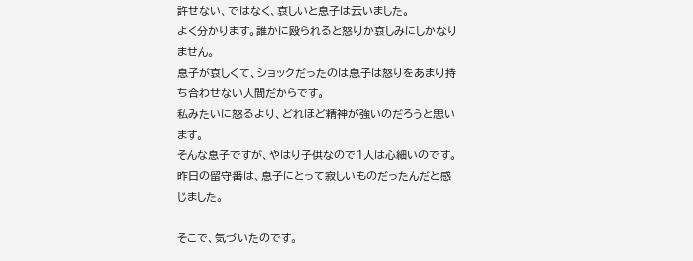許せない、ではなく、哀しいと息子は云いました。
よく分かります。誰かに殴られると怒りか哀しみにしかなりません。
息子が哀しくて、ショックだったのは息子は怒りをあまり持ち合わせない人間だからです。
私みたいに怒るより、どれほど精神が強いのだろうと思います。
そんな息子ですが、やはり子供なので1人は心細いのです。
昨日の留守番は、息子にとって寂しいものだったんだと感じました。

そこで、気づいたのです。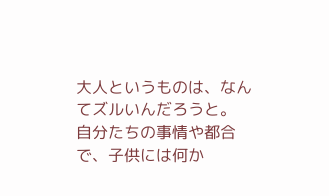大人というものは、なんてズルいんだろうと。
自分たちの事情や都合で、子供には何か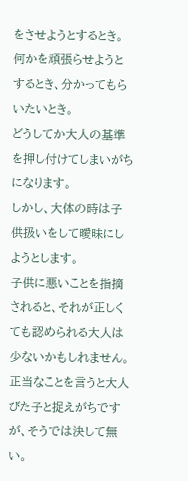をさせようとするとき。
何かを頑張らせようとするとき、分かってもらいたいとき。
どうしてか大人の基準を押し付けてしまいがちになります。
しかし、大体の時は子供扱いをして曖昧にしようとします。
子供に悪いことを指摘されると、それが正しくても認められる大人は少ないかもしれません。
正当なことを言うと大人びた子と捉えがちですが、そうでは決して無い。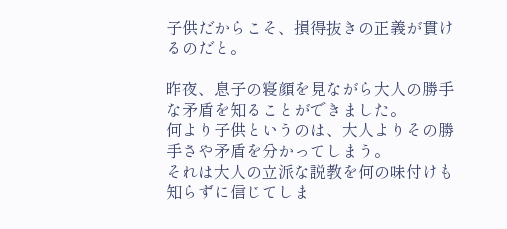子供だからこそ、損得抜きの正義が貫けるのだと。

昨夜、息子の寝顔を見ながら大人の勝手な矛盾を知ることができました。
何より子供というのは、大人よりその勝手さや矛盾を分かってしまう。
それは大人の立派な説教を何の味付けも知らずに信じてしま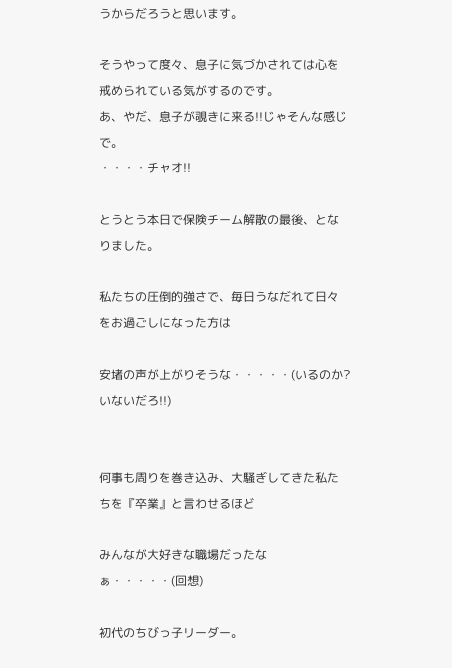うからだろうと思います。

そうやって度々、息子に気づかされては心を戒められている気がするのです。
あ、やだ、息子が覗きに来る!!じゃそんな感じで。
・・・・チャオ!!

とうとう本日で保険チーム解散の最後、となりました。

私たちの圧倒的強さで、毎日うなだれて日々をお過ごしになった方は

安堵の声が上がりそうな・・・・・(いるのか?いないだろ!!)


何事も周りを巻き込み、大騒ぎしてきた私たちを『卒業』と言わせるほど

みんなが大好きな職場だったなぁ・・・・・(回想)

初代のちびっ子リーダー。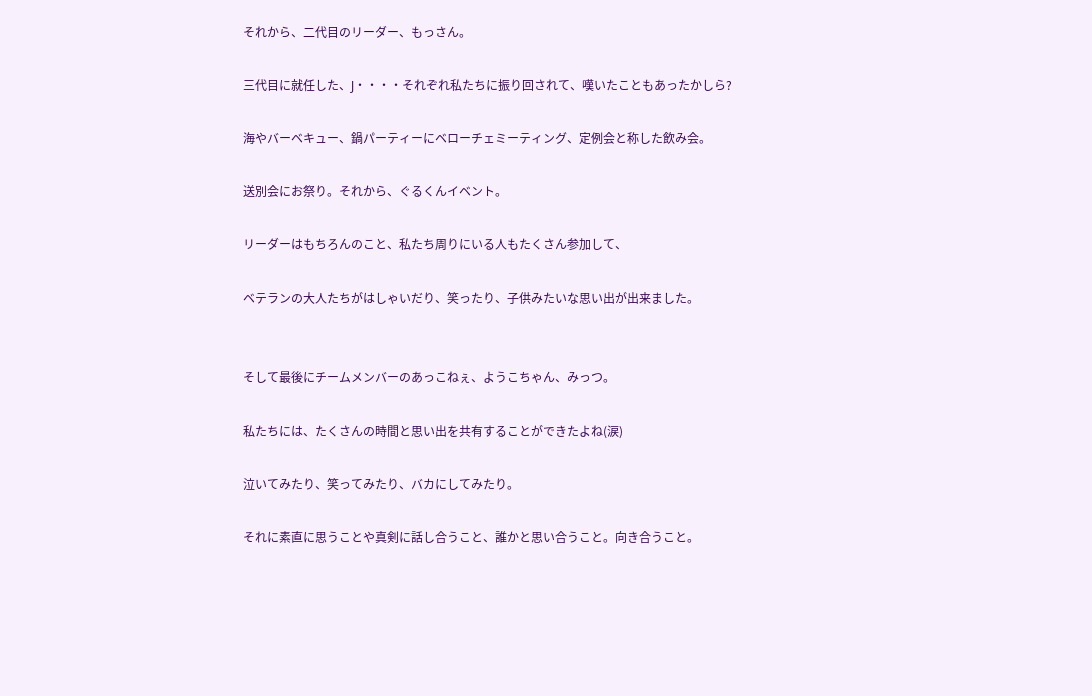それから、二代目のリーダー、もっさん。

三代目に就任した、J・・・・それぞれ私たちに振り回されて、嘆いたこともあったかしら?

海やバーベキュー、鍋パーティーにベローチェミーティング、定例会と称した飲み会。

送別会にお祭り。それから、ぐるくんイベント。

リーダーはもちろんのこと、私たち周りにいる人もたくさん参加して、

ベテランの大人たちがはしゃいだり、笑ったり、子供みたいな思い出が出来ました。


そして最後にチームメンバーのあっこねぇ、ようこちゃん、みっつ。

私たちには、たくさんの時間と思い出を共有することができたよね(涙)

泣いてみたり、笑ってみたり、バカにしてみたり。

それに素直に思うことや真剣に話し合うこと、誰かと思い合うこと。向き合うこと。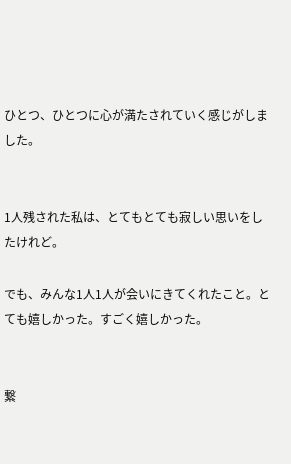ひとつ、ひとつに心が満たされていく感じがしました。


1人残された私は、とてもとても寂しい思いをしたけれど。

でも、みんな1人1人が会いにきてくれたこと。とても嬉しかった。すごく嬉しかった。


繋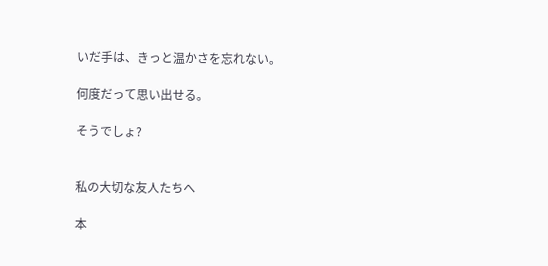いだ手は、きっと温かさを忘れない。

何度だって思い出せる。

そうでしょ?


私の大切な友人たちへ

本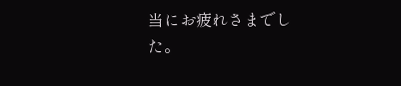当にお疲れさまでした。